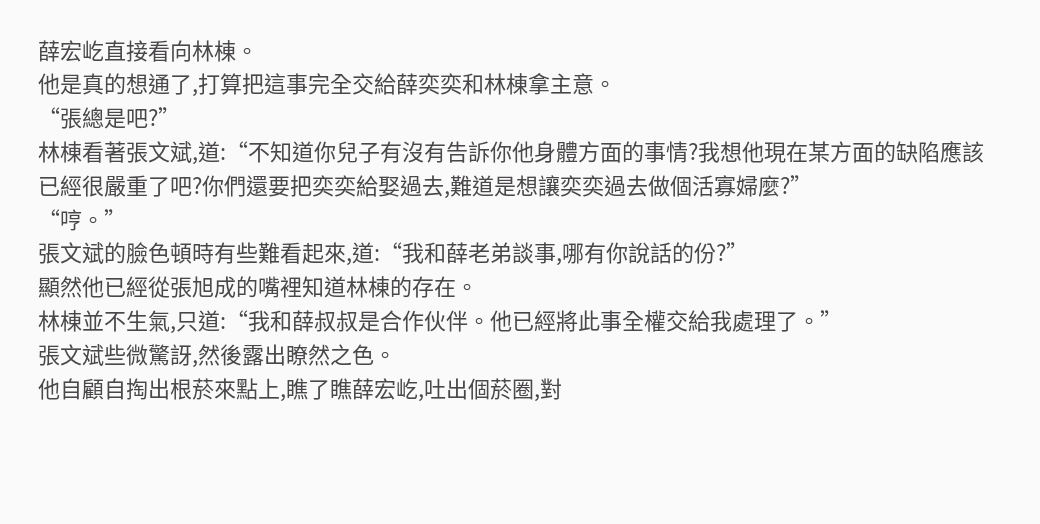薛宏屹直接看向林棟。
他是真的想通了,打算把這事完全交給薛奕奕和林棟拿主意。
“張總是吧?”
林棟看著張文斌,道:“不知道你兒子有沒有告訴你他身體方面的事情?我想他現在某方面的缺陷應該已經很嚴重了吧?你們還要把奕奕給娶過去,難道是想讓奕奕過去做個活寡婦麼?”
“哼。”
張文斌的臉色頓時有些難看起來,道:“我和薛老弟談事,哪有你說話的份?”
顯然他已經從張旭成的嘴裡知道林棟的存在。
林棟並不生氣,只道:“我和薛叔叔是合作伙伴。他已經將此事全權交給我處理了。”
張文斌些微驚訝,然後露出瞭然之色。
他自顧自掏出根菸來點上,瞧了瞧薛宏屹,吐出個菸圈,對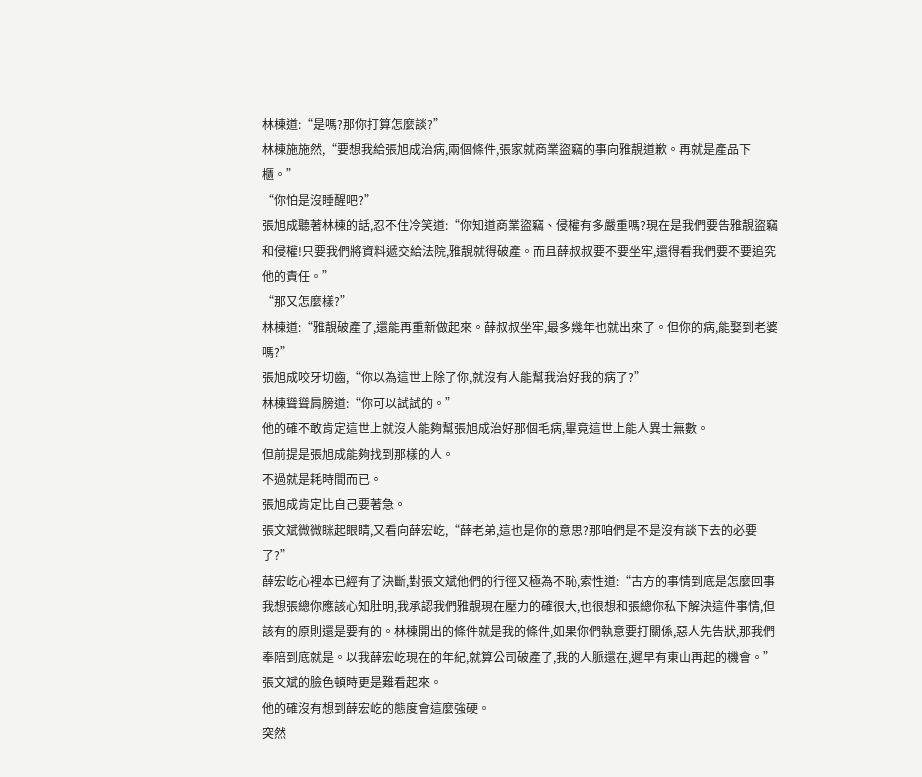林棟道:“是嗎?那你打算怎麼談?”
林棟施施然,“要想我給張旭成治病,兩個條件,張家就商業盜竊的事向雅靚道歉。再就是產品下櫃。”
“你怕是沒睡醒吧?”
張旭成聽著林棟的話,忍不住冷笑道:“你知道商業盜竊、侵權有多嚴重嗎?現在是我們要告雅靚盜竊和侵權!只要我們將資料遞交給法院,雅靚就得破產。而且薛叔叔要不要坐牢,還得看我們要不要追究他的責任。”
“那又怎麼樣?”
林棟道:“雅靚破產了,還能再重新做起來。薛叔叔坐牢,最多幾年也就出來了。但你的病,能娶到老婆嗎?”
張旭成咬牙切齒,“你以為這世上除了你,就沒有人能幫我治好我的病了?”
林棟聳聳肩膀道:“你可以試試的。”
他的確不敢肯定這世上就沒人能夠幫張旭成治好那個毛病,畢竟這世上能人異士無數。
但前提是張旭成能夠找到那樣的人。
不過就是耗時間而已。
張旭成肯定比自己要著急。
張文斌微微眯起眼睛,又看向薛宏屹,“薛老弟,這也是你的意思?那咱們是不是沒有談下去的必要了?”
薛宏屹心裡本已經有了決斷,對張文斌他們的行徑又極為不恥,索性道:“古方的事情到底是怎麼回事我想張總你應該心知肚明,我承認我們雅靚現在壓力的確很大,也很想和張總你私下解決這件事情,但該有的原則還是要有的。林棟開出的條件就是我的條件,如果你們執意要打關係,惡人先告狀,那我們奉陪到底就是。以我薛宏屹現在的年紀,就算公司破產了,我的人脈還在,遲早有東山再起的機會。”
張文斌的臉色頓時更是難看起來。
他的確沒有想到薛宏屹的態度會這麼強硬。
突然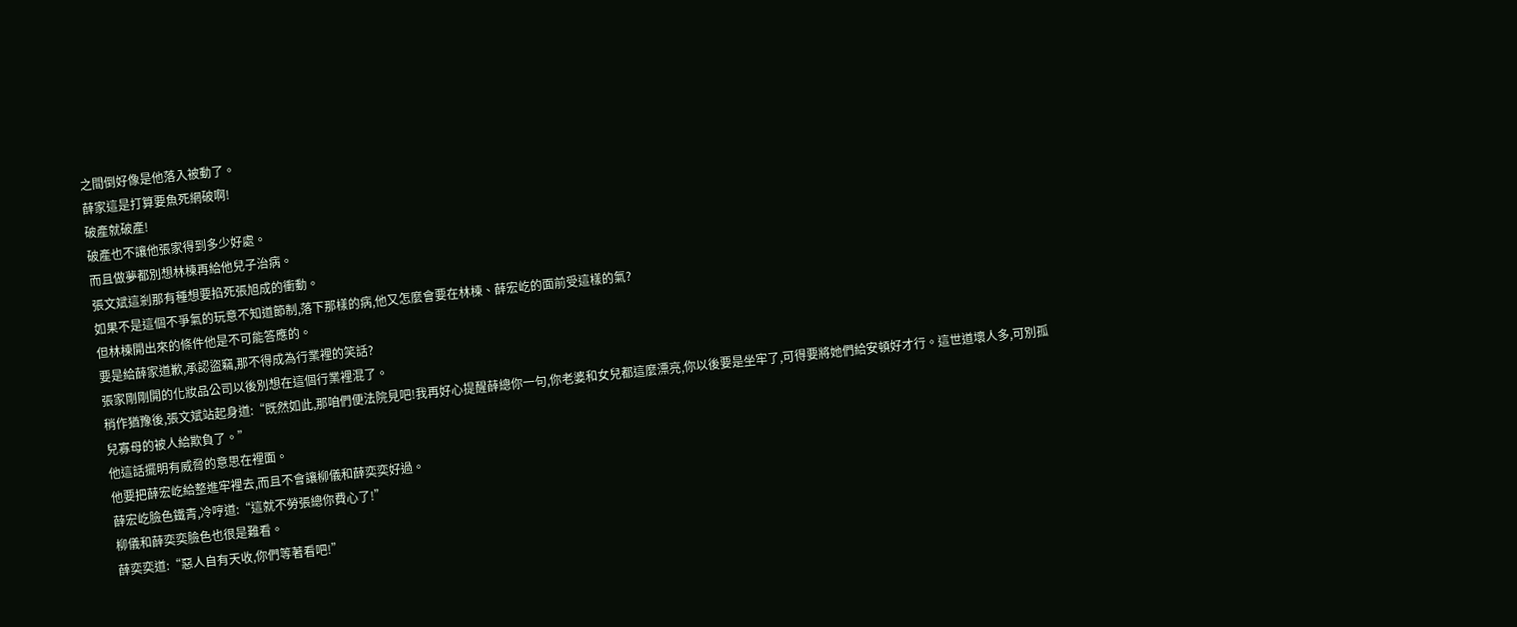之間倒好像是他落入被動了。
薛家這是打算要魚死網破啊!
破產就破產!
破產也不讓他張家得到多少好處。
而且做夢都別想林棟再給他兒子治病。
張文斌這剎那有種想要掐死張旭成的衝動。
如果不是這個不爭氣的玩意不知道節制,落下那樣的病,他又怎麼會要在林棟、薛宏屹的面前受這樣的氣?
但林棟開出來的條件他是不可能答應的。
要是給薛家道歉,承認盜竊,那不得成為行業裡的笑話?
張家剛剛開的化妝品公司以後別想在這個行業裡混了。
稍作猶豫後,張文斌站起身道:“既然如此,那咱們便法院見吧!我再好心提醒薛總你一句,你老婆和女兒都這麼漂亮,你以後要是坐牢了,可得要將她們給安頓好才行。這世道壞人多,可別孤兒寡母的被人給欺負了。”
他這話擺明有威脅的意思在裡面。
他要把薛宏屹給整進牢裡去,而且不會讓柳儀和薛奕奕好過。
薛宏屹臉色鐵青,冷哼道:“這就不勞張總你費心了!”
柳儀和薛奕奕臉色也很是難看。
薛奕奕道:“惡人自有天收,你們等著看吧!”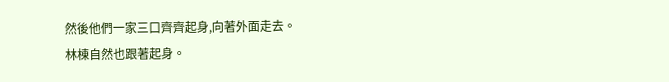然後他們一家三口齊齊起身,向著外面走去。
林棟自然也跟著起身。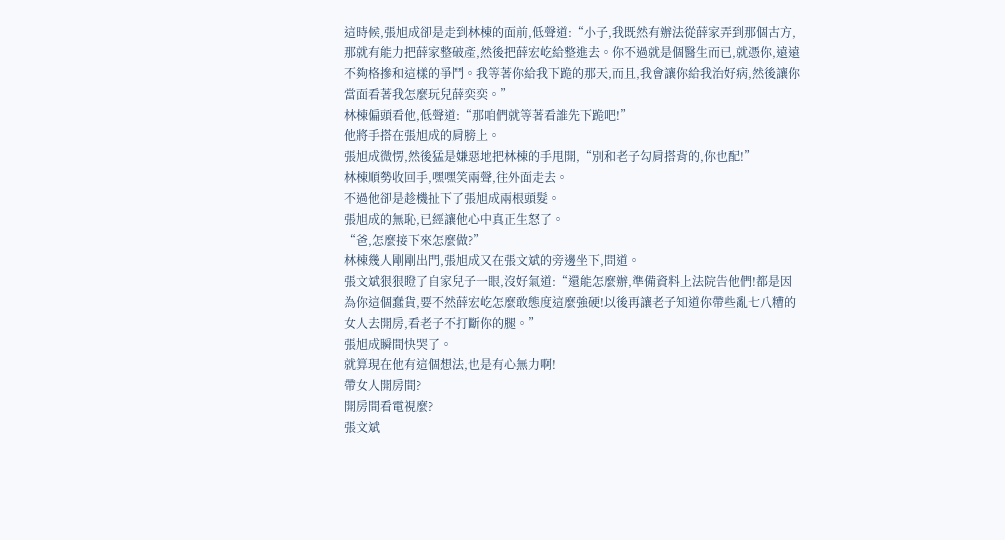這時候,張旭成卻是走到林棟的面前,低聲道:“小子,我既然有辦法從薛家弄到那個古方,那就有能力把薛家整破產,然後把薛宏屹給整進去。你不過就是個醫生而已,就憑你,遠遠不夠格摻和這樣的爭鬥。我等著你給我下跪的那天,而且,我會讓你給我治好病,然後讓你當面看著我怎麼玩兒薛奕奕。”
林棟偏頭看他,低聲道:“那咱們就等著看誰先下跪吧!”
他將手搭在張旭成的肩膀上。
張旭成微愣,然後猛是嫌惡地把林棟的手甩開,“別和老子勾肩搭背的,你也配!”
林棟順勢收回手,嘿嘿笑兩聲,往外面走去。
不過他卻是趁機扯下了張旭成兩根頭髮。
張旭成的無恥,已經讓他心中真正生怒了。
“爸,怎麼接下來怎麼做?”
林棟幾人剛剛出門,張旭成又在張文斌的旁邊坐下,問道。
張文斌狠狠瞪了自家兒子一眼,沒好氣道:“還能怎麼辦,準備資料上法院告他們!都是因為你這個蠢貨,要不然薛宏屹怎麼敢態度這麼強硬!以後再讓老子知道你帶些亂七八糟的女人去開房,看老子不打斷你的腿。”
張旭成瞬間快哭了。
就算現在他有這個想法,也是有心無力啊!
帶女人開房間?
開房間看電視麼?
張文斌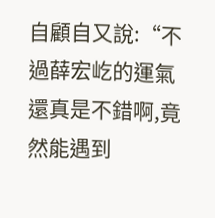自顧自又說:“不過薛宏屹的運氣還真是不錯啊,竟然能遇到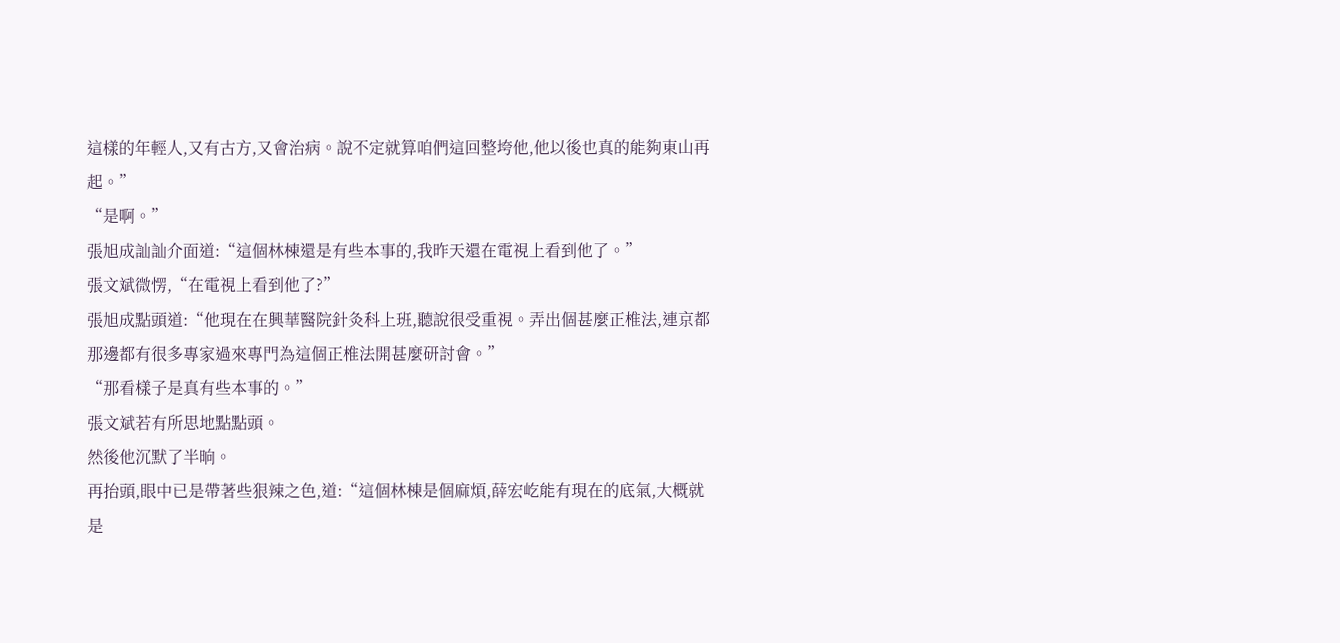這樣的年輕人,又有古方,又會治病。說不定就算咱們這回整垮他,他以後也真的能夠東山再起。”
“是啊。”
張旭成訕訕介面道:“這個林棟還是有些本事的,我昨天還在電視上看到他了。”
張文斌微愣,“在電視上看到他了?”
張旭成點頭道:“他現在在興華醫院針灸科上班,聽說很受重視。弄出個甚麼正椎法,連京都那邊都有很多專家過來專門為這個正椎法開甚麼研討會。”
“那看樣子是真有些本事的。”
張文斌若有所思地點點頭。
然後他沉默了半晌。
再抬頭,眼中已是帶著些狠辣之色,道:“這個林棟是個麻煩,薛宏屹能有現在的底氣,大概就是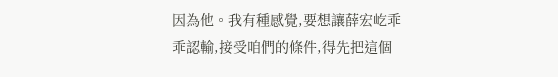因為他。我有種感覺,要想讓薛宏屹乖乖認輸,接受咱們的條件,得先把這個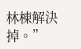林棟解決掉。”